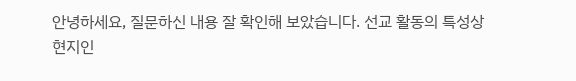안녕하세요, 질문하신 내용 잘 확인해 보았습니다. 선교 활동의 특성상 현지인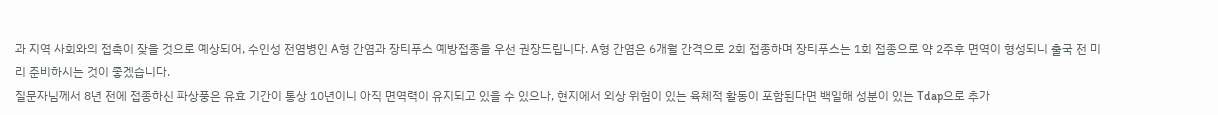과 지역 사회와의 접촉이 잦을 것으로 예상되어, 수인성 전염병인 A형 간염과 장티푸스 예방접종을 우선 권장드립니다. A형 간염은 6개월 간격으로 2회 접종하며 장티푸스는 1회 접종으로 약 2주후 면역이 형성되니 출국 전 미리 준비하시는 것이 좋겠습니다.
질문자님께서 8년 전에 접종하신 파상풍은 유효 기간이 통상 10년이니 아직 면역력이 유지되고 있을 수 있으나, 현지에서 외상 위험이 있는 육체적 활동이 포함된다면 백일해 성분이 있는 Tdap으로 추가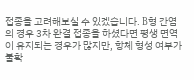접종을 고려해보실 수 있겠습니다. B형 간염의 경우 3차 완결 접종을 하셨다면 평생 면역이 유지되는 경우가 많지만, 항체 형성 여부가 불확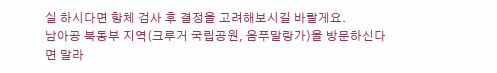실 하시다면 항체 검사 후 결정을 고려해보시길 바랄게요.
남아공 북동부 지역(크루거 국립공원, 음푸말랑가)을 방문하신다면 말라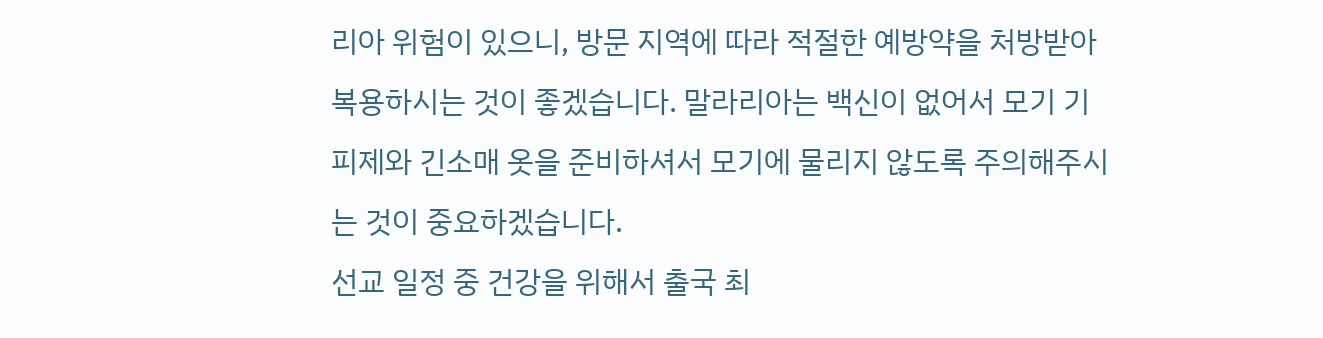리아 위험이 있으니, 방문 지역에 따라 적절한 예방약을 처방받아 복용하시는 것이 좋겠습니다. 말라리아는 백신이 없어서 모기 기피제와 긴소매 옷을 준비하셔서 모기에 물리지 않도록 주의해주시는 것이 중요하겠습니다.
선교 일정 중 건강을 위해서 출국 최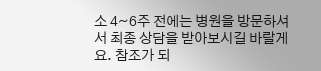소 4~6주 전에는 병원을 방문하셔서 최종 상담을 받아보시길 바랄게요. 참조가 되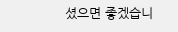셨으면 좋겠습니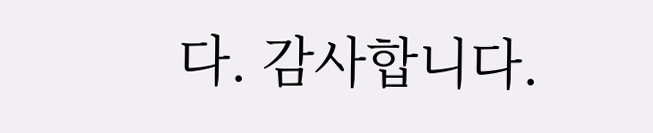다. 감사합니다.